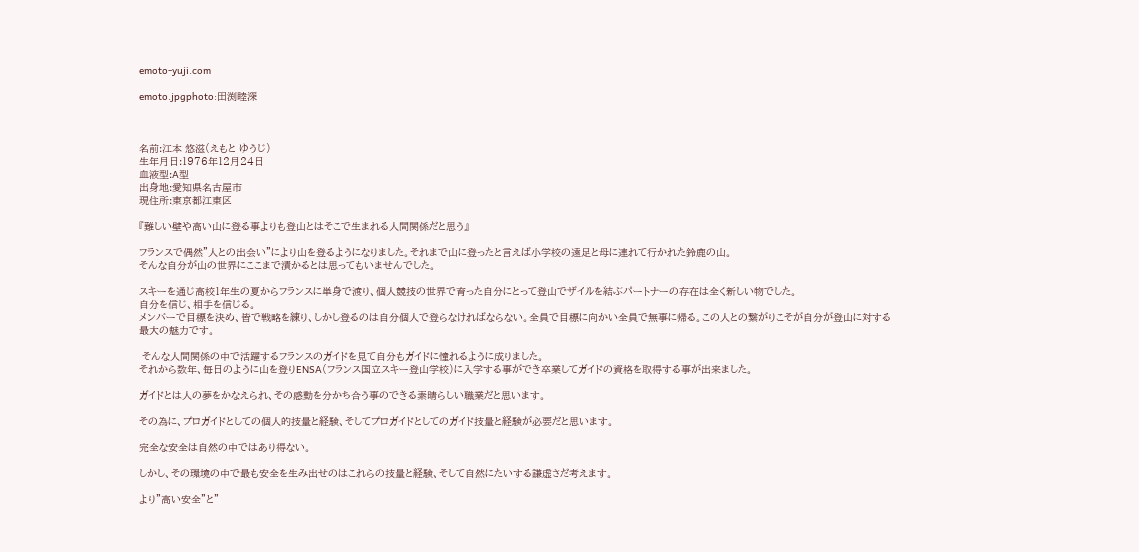emoto-yuji.com

emoto.jpgphoto:田渕睦深



名前:江本 悠滋(えもと ゆうじ)
生年月日:1976年12月24日
血液型:A型
出身地:愛知県名古屋市
現住所:東京都江東区

『難しい壁や高い山に登る事よりも登山とはそこで生まれる人間関係だと思う』

フランスで偶然”人との出会い”により山を登るようになりました。それまで山に登ったと言えば小学校の遠足と母に連れて行かれた鈴鹿の山。
そんな自分が山の世界にここまで漬かるとは思ってもいませんでした。

スキーを通じ高校1年生の夏からフランスに単身で渡り、個人競技の世界で育った自分にとって登山でザイルを結ぶパートナーの存在は全く新しい物でした。
自分を信じ、相手を信じる。
メンバーで目標を決め、皆で戦略を練り、しかし登るのは自分個人で登らなければならない。全員で目標に向かい全員で無事に帰る。この人との繋がりこそが自分が登山に対する最大の魅力です。

 そんな人間関係の中で活躍するフランスのガイドを見て自分もガイドに憧れるように成りました。
それから数年、毎日のように山を登りENSA(フランス国立スキー登山学校)に入学する事ができ卒業してガイドの資格を取得する事が出来ました。

ガイドとは人の夢をかなえられ、その感動を分かち合う事のできる素晴らしい職業だと思います。

その為に、プロガイドとしての個人的技量と経験、そしてプロガイドとしてのガイド技量と経験が必要だと思います。

完全な安全は自然の中ではあり得ない。

しかし、その環境の中で最も安全を生み出せのはこれらの技量と経験、そして自然にたいする謙虚さだ考えます。

より”高い安全”と”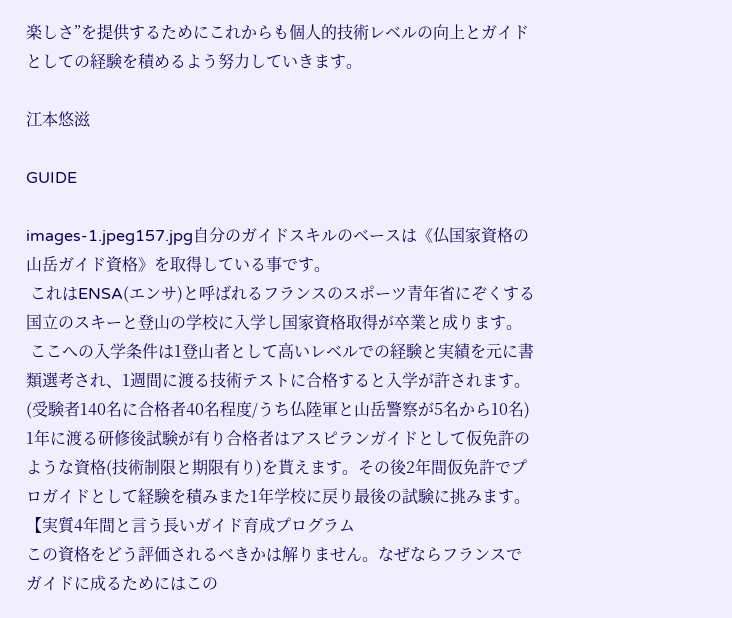楽しさ”を提供するためにこれからも個人的技術レベルの向上とガイドとしての経験を積めるよう努力していきます。

江本悠滋

GUIDE

images-1.jpeg157.jpg自分のガイドスキルのベースは《仏国家資格の山岳ガイド資格》を取得している事です。
 これはENSA(エンサ)と呼ばれるフランスのスポーツ青年省にぞくする国立のスキーと登山の学校に入学し国家資格取得が卒業と成ります。
 ここへの入学条件は1登山者として高いレベルでの経験と実績を元に書類選考され、1週間に渡る技術テストに合格すると入学が許されます。(受験者140名に合格者40名程度/うち仏陸軍と山岳警察が5名から10名)
1年に渡る研修後試験が有り合格者はアスピランガイドとして仮免許のような資格(技術制限と期限有り)を貰えます。その後2年間仮免許でプロガイドとして経験を積みまた1年学校に戻り最後の試験に挑みます。【実質4年間と言う長いガイド育成プログラム
この資格をどう評価されるべきかは解りません。なぜならフランスでガイドに成るためにはこの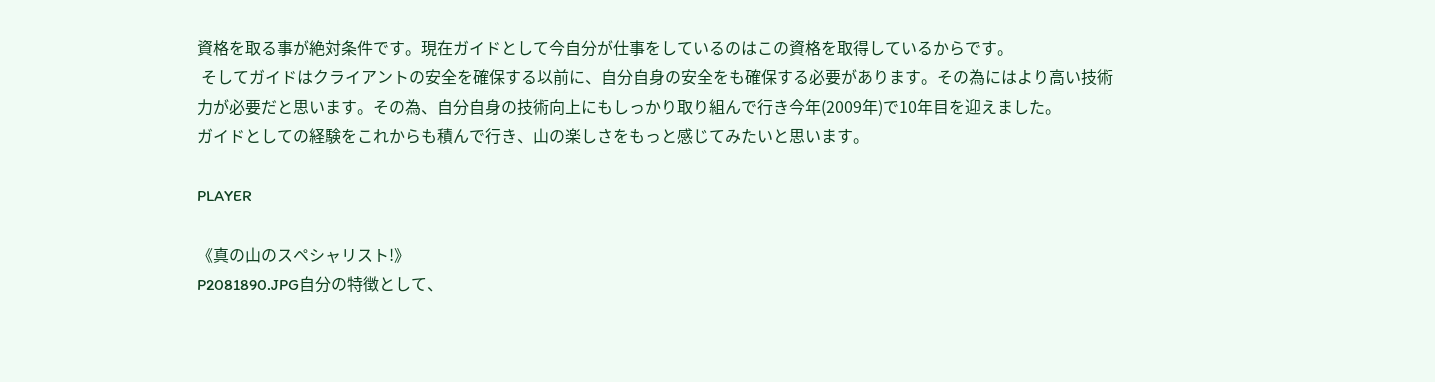資格を取る事が絶対条件です。現在ガイドとして今自分が仕事をしているのはこの資格を取得しているからです。
 そしてガイドはクライアントの安全を確保する以前に、自分自身の安全をも確保する必要があります。その為にはより高い技術力が必要だと思います。その為、自分自身の技術向上にもしっかり取り組んで行き今年(2009年)で10年目を迎えました。
ガイドとしての経験をこれからも積んで行き、山の楽しさをもっと感じてみたいと思います。

PLAYER

《真の山のスペシャリスト!》
P2081890.JPG自分の特徴として、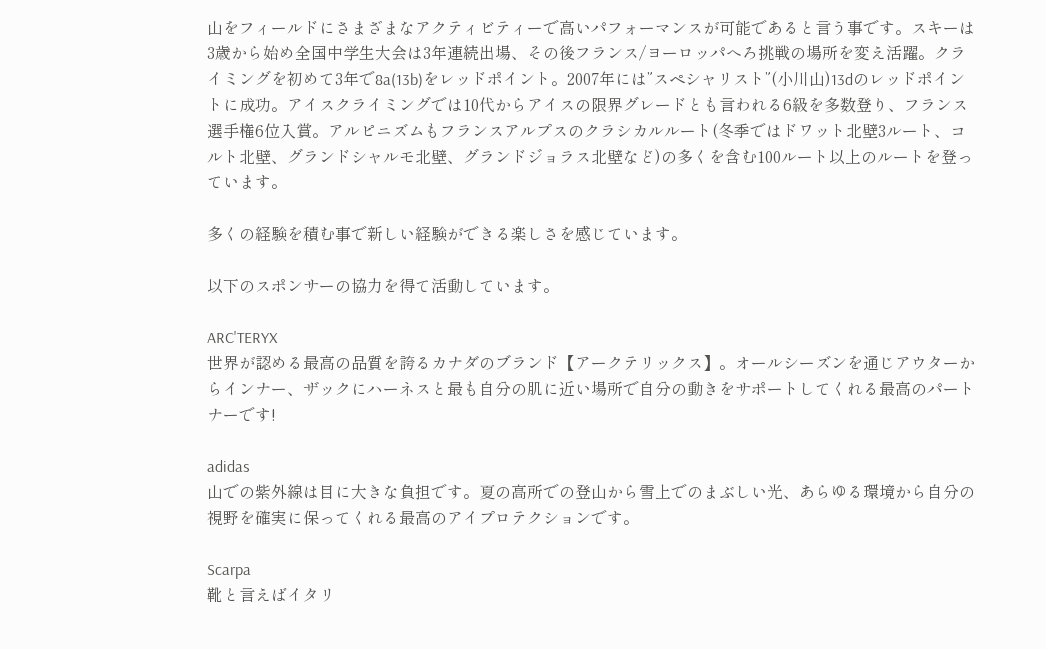山をフィールドにさまざまなアクティビティーで高いパフォーマンスが可能であると言う事です。スキーは3歳から始め全国中学生大会は3年連続出場、その後フランス/ヨーロッパへろ挑戦の場所を変え活躍。クライミングを初めて3年で8a(13b)をレッドポイント。2007年には”スペシャリスト”(小川山)13dのレッドポイントに成功。アイスクライミングでは10代からアイスの限界グレードとも言われる6級を多数登り、フランス選手権6位入賞。アルピニズムもフランスアルプスのクラシカルルート(冬季ではドワット北壁3ルート、コルト北壁、グランドシャルモ北壁、グランドジョラス北壁など)の多くを含む100ルート以上のルートを登っています。

多くの経験を積む事で新しい経験ができる楽しさを感じています。

以下のスポンサーの協力を得て活動しています。

ARC'TERYX
世界が認める最高の品質を誇るカナダのブランド【アークテリックス】。オールシーズンを通じアウターからインナー、ザックにハーネスと最も自分の肌に近い場所で自分の動きをサポートしてくれる最高のパートナーです!

adidas
山での紫外線は目に大きな負担です。夏の高所での登山から雪上でのまぶしい光、あらゆる環境から自分の視野を確実に保ってくれる最高のアイプロテクションです。

Scarpa
靴と言えばイタリ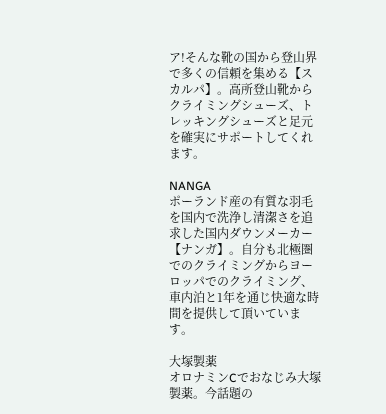ア!そんな靴の国から登山界で多くの信頼を集める【スカルパ】。高所登山靴からクライミングシューズ、トレッキングシューズと足元を確実にサポートしてくれます。

NANGA
ポーランド産の有質な羽毛を国内で洗浄し清潔さを追求した国内ダウンメーカー【ナンガ】。自分も北極圏でのクライミングからヨーロッパでのクライミング、車内泊と1年を通じ快適な時間を提供して頂いています。

大塚製薬
オロナミンCでおなじみ大塚製薬。今話題の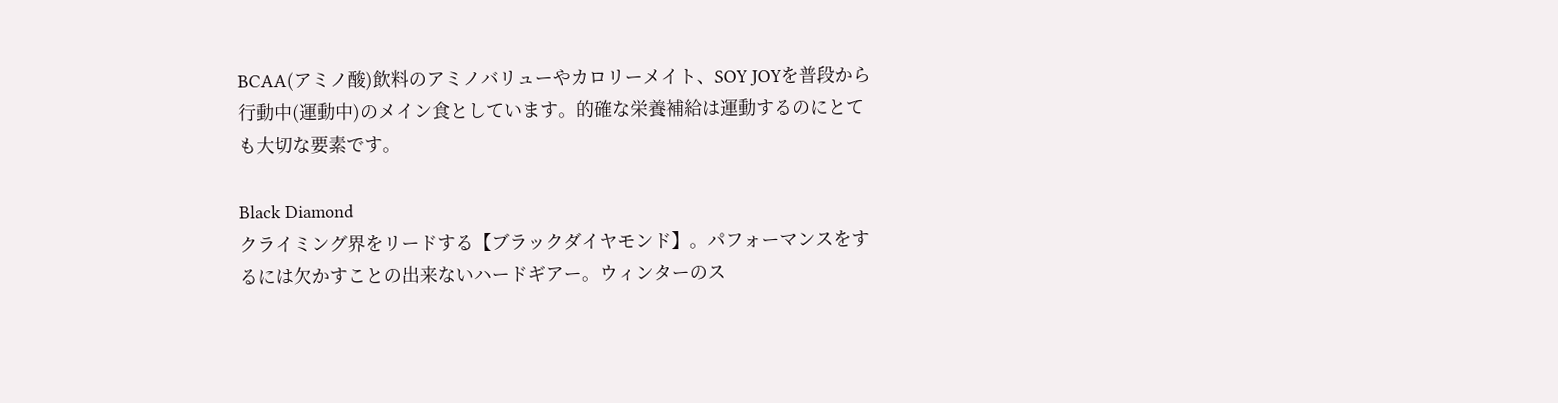BCAA(アミノ酸)飲料のアミノバリューやカロリーメイト、SOY JOYを普段から行動中(運動中)のメイン食としています。的確な栄養補給は運動するのにとても大切な要素です。

Black Diamond
クライミング界をリードする【ブラックダイヤモンド】。パフォーマンスをするには欠かすことの出来ないハードギアー。ウィンターのス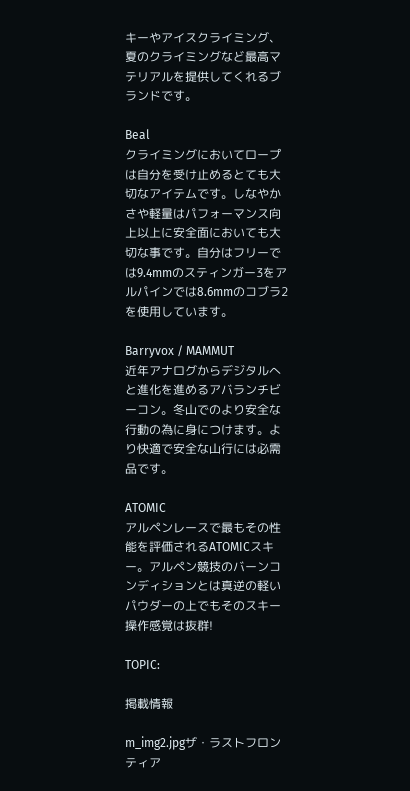キーやアイスクライミング、夏のクライミングなど最高マテリアルを提供してくれるブランドです。

Beal
クライミングにおいてロープは自分を受け止めるとても大切なアイテムです。しなやかさや軽量はパフォーマンス向上以上に安全面においても大切な事です。自分はフリーでは9.4mmのスティンガー3をアルパインでは8.6mmのコブラ2を使用しています。

Barryvox / MAMMUT
近年アナログからデジタルへと進化を進めるアバランチビーコン。冬山でのより安全な行動の為に身につけます。より快適で安全な山行には必需品です。

ATOMIC
アルペンレースで最もその性能を評価されるATOMICスキー。アルペン競技のバーンコンディションとは真逆の軽いパウダーの上でもそのスキー操作感覚は抜群!

TOPIC:

掲載情報

m_img2.jpgザ・ラストフロンティア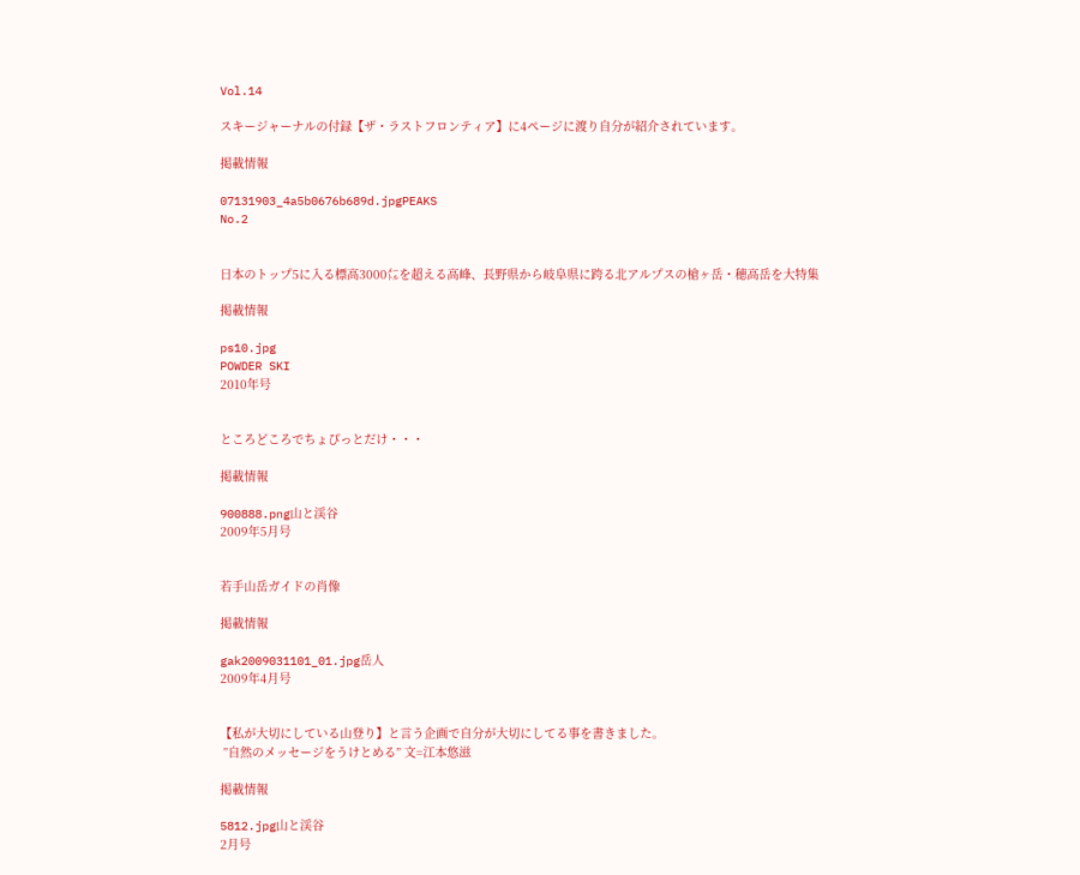Vol.14

スキージャーナルの付録【ザ・ラストフロンティア】に4ページに渡り自分が紹介されています。

掲載情報

07131903_4a5b0676b689d.jpgPEAKS
No.2


日本のトップ5に入る標高3000㍍を超える高峰、長野県から岐阜県に跨る北アルプスの槍ヶ岳・穂高岳を大特集

掲載情報

ps10.jpg
POWDER SKI
2010年号


ところどころでちょぴっとだけ・・・

掲載情報

900888.png山と渓谷
2009年5月号


若手山岳ガイドの肖像

掲載情報

gak2009031101_01.jpg岳人
2009年4月号


【私が大切にしている山登り】と言う企画で自分が大切にしてる事を書きました。
 ”自然のメッセージをうけとめる” 文=江本悠滋

掲載情報

5812.jpg山と渓谷
2月号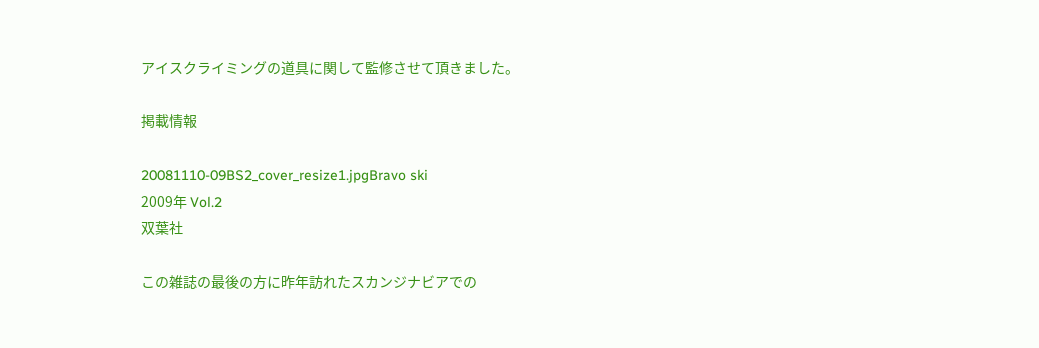アイスクライミングの道具に関して監修させて頂きました。

掲載情報

20081110-09BS2_cover_resize1.jpgBravo ski
2009年 Vol.2
双葉社

この雑誌の最後の方に昨年訪れたスカンジナビアでの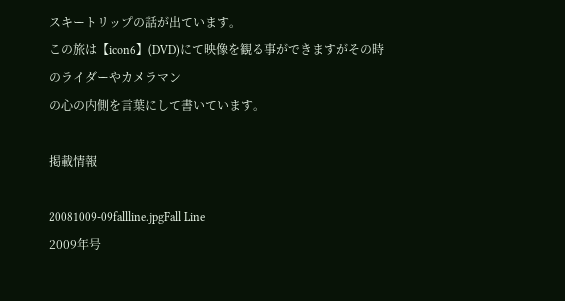スキートリップの話が出ています。
この旅は【icon6】(DVD)にて映像を観る事ができますがその時のライダーやカメラマン
の心の内側を言葉にして書いています。

掲載情報

20081009-09fallline.jpgFall Line
2009年号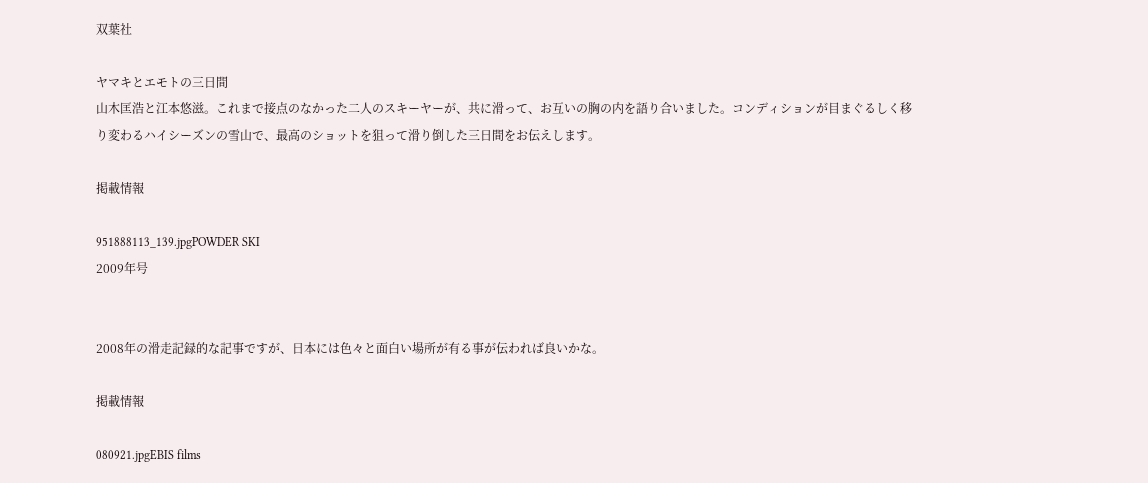双葉社

ヤマキとエモトの三日間
山木匡浩と江本悠滋。これまで接点のなかった二人のスキーヤーが、共に滑って、お互いの胸の内を語り合いました。コンディションが目まぐるしく移り変わるハイシーズンの雪山で、最高のショットを狙って滑り倒した三日間をお伝えします。

掲載情報

951888113_139.jpgPOWDER SKI
2009年号


2008年の滑走記録的な記事ですが、日本には色々と面白い場所が有る事が伝われば良いかな。

掲載情報

080921.jpgEBIS films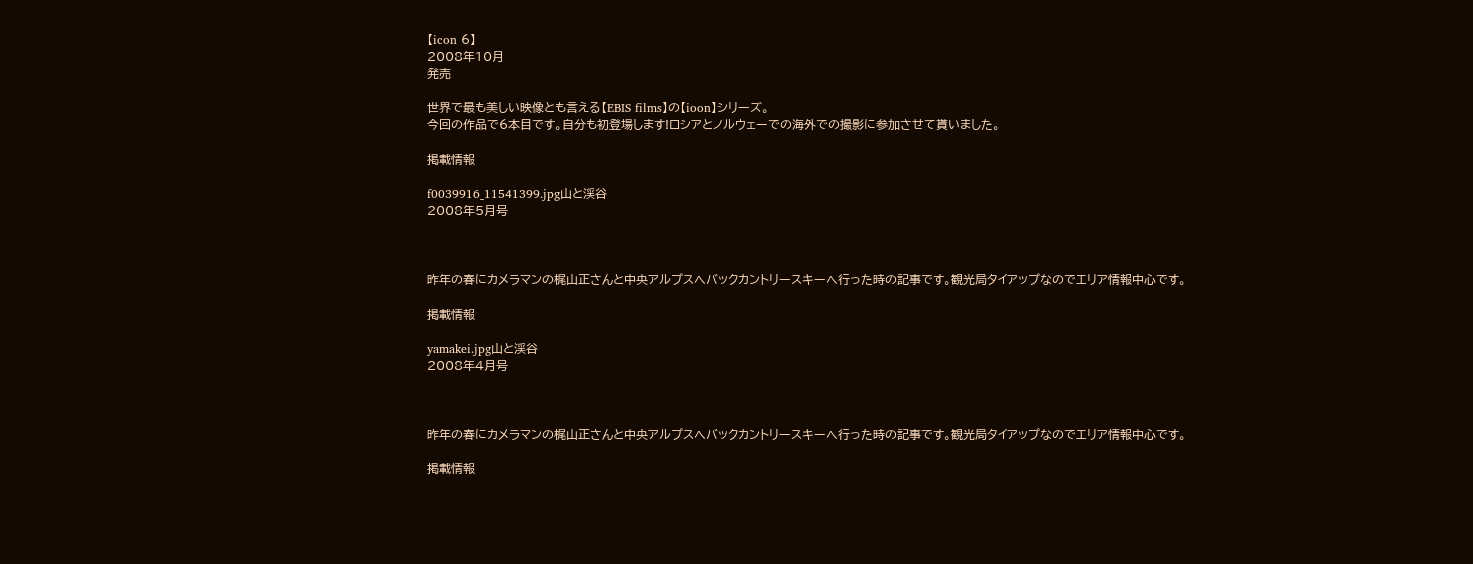【icon 6】
2008年10月
発売

世界で最も美しい映像とも言える【EBIS films】の【ioon】シリーズ。
今回の作品で6本目です。自分も初登場します!ロシアとノルウェーでの海外での撮影に参加させて貰いました。

掲載情報

f0039916_11541399.jpg山と渓谷
2008年5月号



昨年の春にカメラマンの梶山正さんと中央アルプスへバックカントリースキーへ行った時の記事です。観光局タイアップなのでエリア情報中心です。

掲載情報

yamakei.jpg山と渓谷
2008年4月号



昨年の春にカメラマンの梶山正さんと中央アルプスへバックカントリースキーへ行った時の記事です。観光局タイアップなのでエリア情報中心です。

掲載情報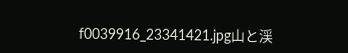f0039916_23341421.jpg山と渓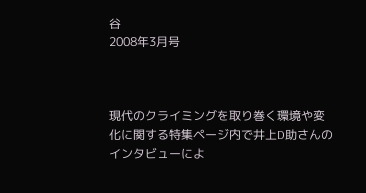谷
2008年3月号



現代のクライミングを取り巻く環境や変化に関する特集ページ内で井上D助さんのインタビューによ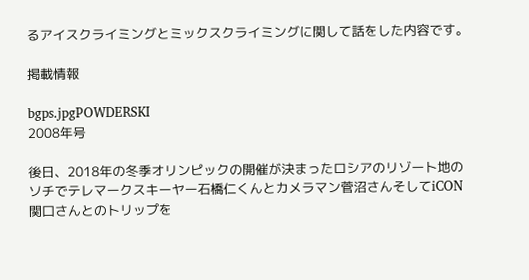るアイスクライミングとミックスクライミングに関して話をした内容です。

掲載情報

bgps.jpgPOWDERSKI
2008年号

後日、2018年の冬季オリンピックの開催が決まったロシアのリゾート地のソチでテレマークスキーヤー石橋仁くんとカメラマン菅沼さんそしてiCON関口さんとのトリップを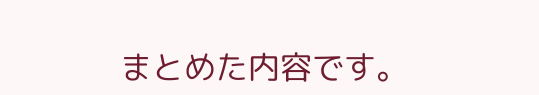まとめた内容です。